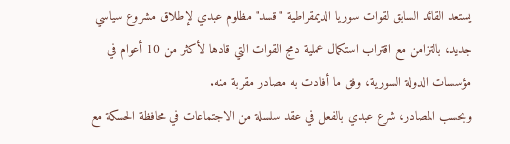يستعد القائد السابق لقوات سوريا الديمقراطية "قسد" مظلوم عبدي لإطلاق مشروع سياسي جديد، بالتزامن مع اقتراب استكمال عملية دمج القوات التي قادها لأكثر من 10 أعوام في مؤسسات الدولة السورية، وفق ما أفادت به مصادر مقربة منه.
وبحسب المصادر، شرع عبدي بالفعل في عقد سلسلة من الاجتماعات في محافظة الحسكة مع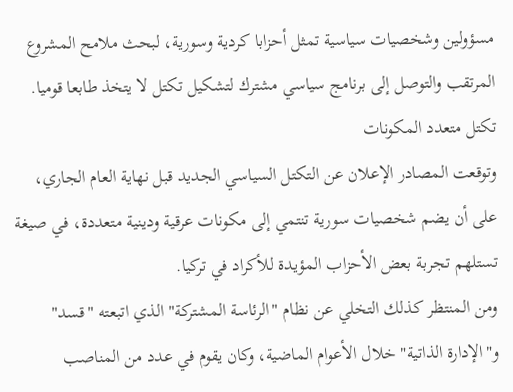مسؤولين وشخصيات سياسية تمثل أحزابا كردية وسورية، لبحث ملامح المشروع المرتقب والتوصل إلى برنامج سياسي مشترك لتشكيل تكتل لا يتخذ طابعا قوميا.
تكتل متعدد المكونات
وتوقعت المصادر الإعلان عن التكتل السياسي الجديد قبل نهاية العام الجاري، على أن يضم شخصيات سورية تنتمي إلى مكونات عرقية ودينية متعددة، في صيغة تستلهم تجربة بعض الأحزاب المؤيدة للأكراد في تركيا.
ومن المنتظر كذلك التخلي عن نظام "الرئاسة المشتركة" الذي اتبعته "قسد" و"الإدارة الذاتية" خلال الأعوام الماضية، وكان يقوم في عدد من المناصب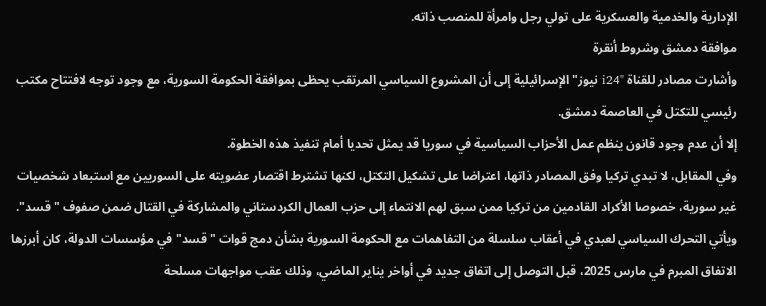الإدارية والخدمية والعسكرية على تولي رجل وامرأة للمنصب ذاته.
موافقة دمشق وشروط أنقرة
وأشارت مصادر للقناة "i24 نيوز" الإسرائيلية إلى أن المشروع السياسي المرتقب يحظى بموافقة الحكومة السورية، مع وجود توجه لافتتاح مكتب رئيسي للتكتل في العاصمة دمشق.
إلا أن عدم وجود قانون ينظم عمل الأحزاب السياسية في سوريا قد يمثل تحديا أمام تنفيذ هذه الخطوة.
وفي المقابل، لا تبدي تركيا وفق المصادر ذاتها، اعتراضا على تشكيل التكتل، لكنها تشترط اقتصار عضويته على السوريين مع استبعاد شخصيات غير سورية، خصوصا الأكراد القادمين من تركيا ممن سبق لهم الانتماء إلى حزب العمال الكردستاني والمشاركة في القتال ضمن صفوف "قسد".
ويأتي التحرك السياسي لعبدي في أعقاب سلسلة من التفاهمات مع الحكومة السورية بشأن دمج قوات "قسد" في مؤسسات الدولة، كان أبرزها الاتفاق المبرم في مارس 2025، قبل التوصل إلى اتفاق جديد في أواخر يناير الماضي، وذلك عقب مواجهات مسلحة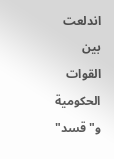اندلعت بين القوات الحكومية و"قسد"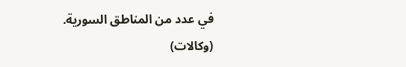في عدد من المناطق السورية.
(وكالات)